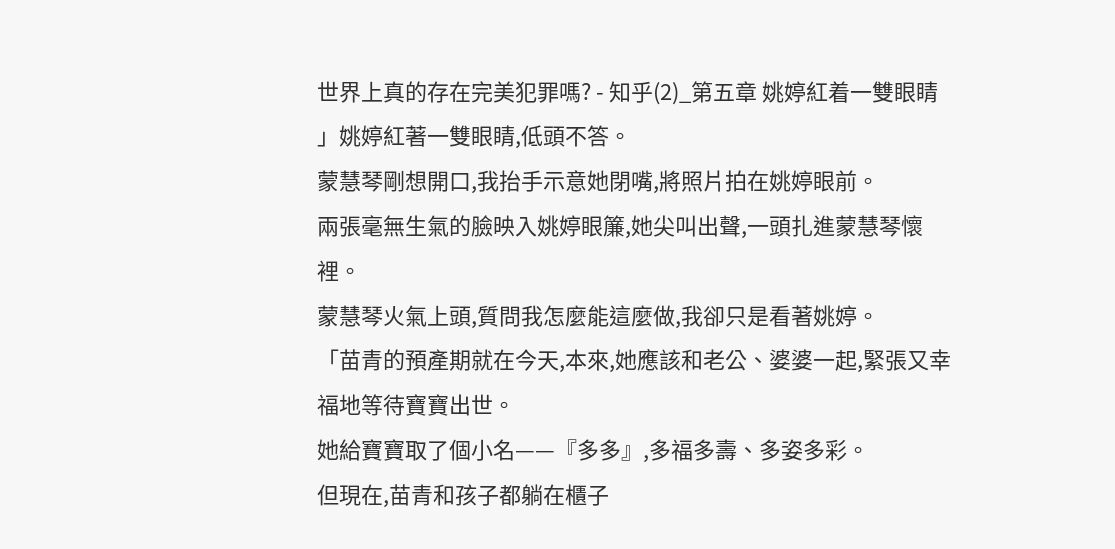世界上真的存在完美犯罪嗎? - 知乎(2)_第五章 姚婷紅着一雙眼睛
」姚婷紅著一雙眼睛,低頭不答。
蒙慧琴剛想開口,我抬手示意她閉嘴,將照片拍在姚婷眼前。
兩張毫無生氣的臉映入姚婷眼簾,她尖叫出聲,一頭扎進蒙慧琴懷裡。
蒙慧琴火氣上頭,質問我怎麼能這麼做,我卻只是看著姚婷。
「苗青的預產期就在今天,本來,她應該和老公、婆婆一起,緊張又幸福地等待寶寶出世。
她給寶寶取了個小名——『多多』,多福多壽、多姿多彩。
但現在,苗青和孩子都躺在櫃子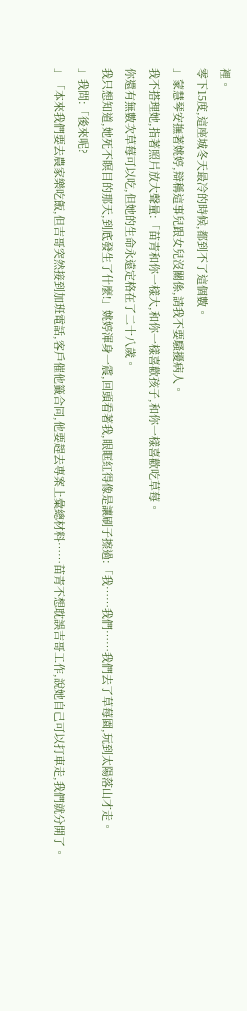裡。
零下15度,這座城冬天最冷的時候,都到不了這個數。
」蒙慧琴安撫著姚婷,辯稱這事兒跟女兒沒關係,請我不要騷擾病人。
我不搭理她,指著照片放大聲量:「苗青和你一樣大,和你一樣喜歡孩子,和你一樣喜歡吃草莓。
你還有無數次草莓可以吃,但她的生命永遠定格在了二十八歲。
我只想知道,她死不瞑目的那天,到底發生了什麼!」姚婷渾身一震,回頭看著我,眼眶紅得像是讓刷子擦過:「我……我們……我們去了草莓園,玩到太陽落山才走。
」我問:「後來呢?
」「本來我們要去農家樂吃飯,但吉哥突然接到加班電話,客戶催他籤合同,他要趕去專案上彙總材料……苗青不想耽誤吉哥工作,說她自己可以打車走,我們就分開了。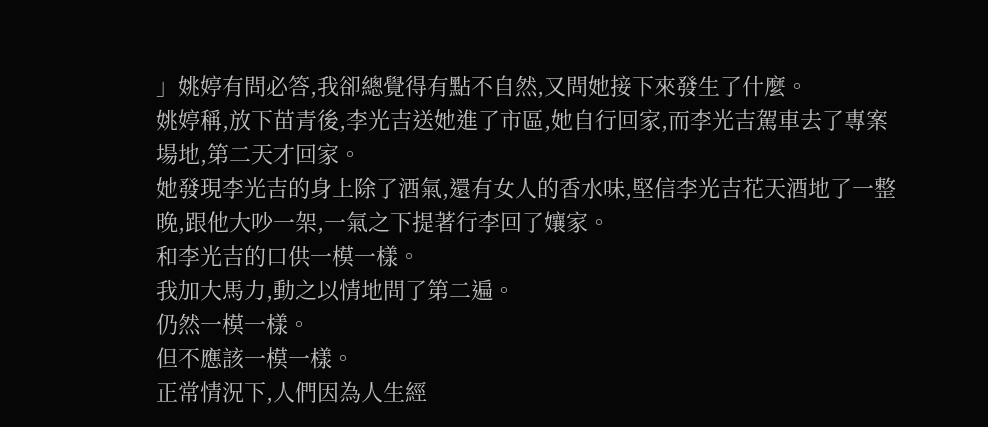」姚婷有問必答,我卻總覺得有點不自然,又問她接下來發生了什麼。
姚婷稱,放下苗青後,李光吉送她進了市區,她自行回家,而李光吉駕車去了專案場地,第二天才回家。
她發現李光吉的身上除了酒氣,還有女人的香水味,堅信李光吉花天酒地了一整晚,跟他大吵一架,一氣之下提著行李回了孃家。
和李光吉的口供一模一樣。
我加大馬力,動之以情地問了第二遍。
仍然一模一樣。
但不應該一模一樣。
正常情況下,人們因為人生經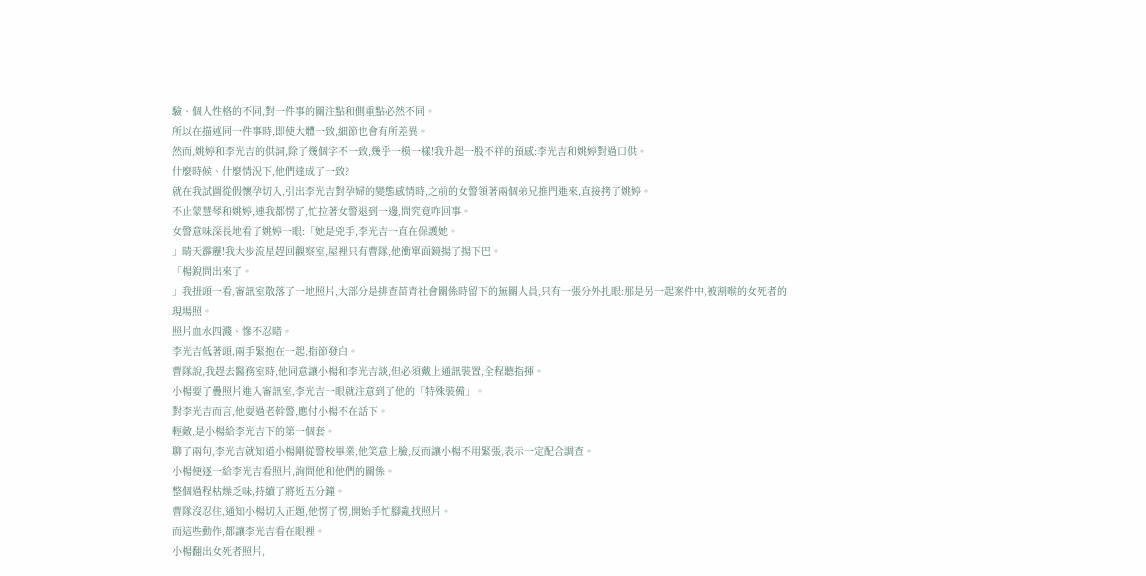驗、個人性格的不同,對一件事的關注點和側重點必然不同。
所以在描述同一件事時,即使大體一致,細節也會有所差異。
然而,姚婷和李光吉的供詞,除了幾個字不一致,幾乎一模一樣!我升起一股不祥的預感:李光吉和姚婷對過口供。
什麼時候、什麼情況下,他們達成了一致?
就在我試圖從假懷孕切入,引出李光吉對孕婦的變態感情時,之前的女警領著兩個弟兄推門進來,直接拷了姚婷。
不止蒙慧琴和姚婷,連我都愣了,忙拉著女警退到一邊,問究竟咋回事。
女警意味深長地看了姚婷一眼:「她是兇手,李光吉一直在保護她。
」晴天霹靂!我大步流星趕回觀察室,屋裡只有曹隊,他衝單面鏡揚了揚下巴。
「楊銳問出來了。
」我扭頭一看,審訊室散落了一地照片,大部分是排查苗青社會關係時留下的無關人員,只有一張分外扎眼:那是另一起案件中,被割喉的女死者的現場照。
照片血水四濺、慘不忍睹。
李光吉低著頭,兩手緊抱在一起,指節發白。
曹隊說,我趕去醫務室時,他同意讓小楊和李光吉談,但必須戴上通訊裝置,全程聽指揮。
小楊要了疊照片進入審訊室,李光吉一眼就注意到了他的「特殊裝備」。
對李光吉而言,他耍過老幹警,應付小楊不在話下。
輕敵,是小楊給李光吉下的第一個套。
聊了兩句,李光吉就知道小楊剛從警校畢業,他笑意上臉,反而讓小楊不用緊張,表示一定配合調查。
小楊便逐一給李光吉看照片,詢問他和他們的關係。
整個過程枯燥乏味,持續了將近五分鐘。
曹隊沒忍住,通知小楊切入正題,他愣了愣,開始手忙腳亂找照片。
而這些動作,都讓李光吉看在眼裡。
小楊翻出女死者照片,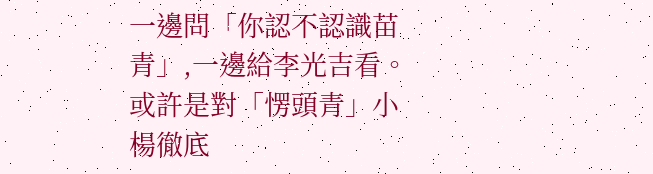一邊問「你認不認識苗青」,一邊給李光吉看。
或許是對「愣頭青」小楊徹底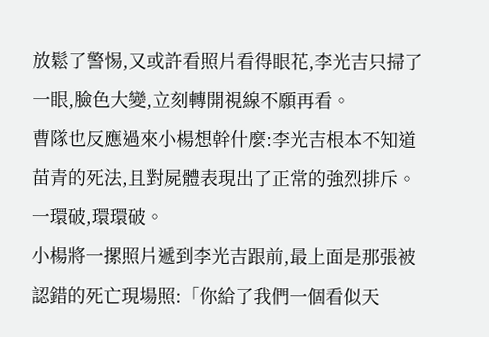放鬆了警惕,又或許看照片看得眼花,李光吉只掃了一眼,臉色大變,立刻轉開視線不願再看。
曹隊也反應過來小楊想幹什麼:李光吉根本不知道苗青的死法,且對屍體表現出了正常的強烈排斥。
一環破,環環破。
小楊將一摞照片遞到李光吉跟前,最上面是那張被認錯的死亡現場照:「你給了我們一個看似天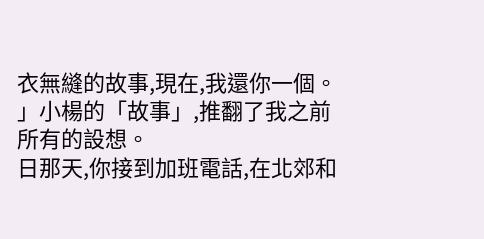衣無縫的故事,現在,我還你一個。
」小楊的「故事」,推翻了我之前所有的設想。
日那天,你接到加班電話,在北郊和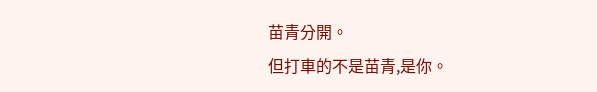苗青分開。
但打車的不是苗青,是你。